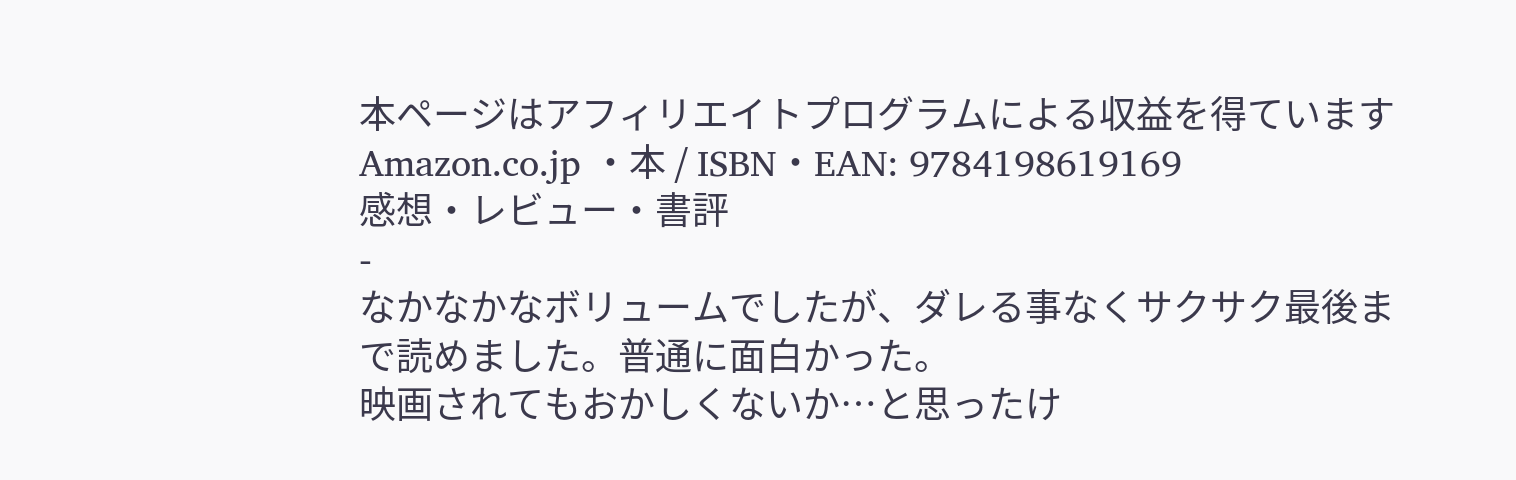本ページはアフィリエイトプログラムによる収益を得ています
Amazon.co.jp ・本 / ISBN・EAN: 9784198619169
感想・レビュー・書評
-
なかなかなボリュームでしたが、ダレる事なくサクサク最後まで読めました。普通に面白かった。
映画されてもおかしくないか…と思ったけ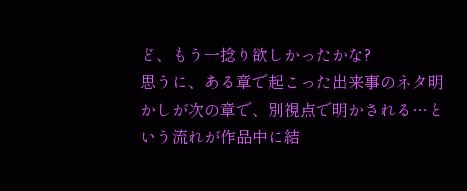ど、もう一捻り欲しかったかな?
思うに、ある章で起こった出来事のネタ明かしが次の章で、別視点で明かされる…という流れが作品中に結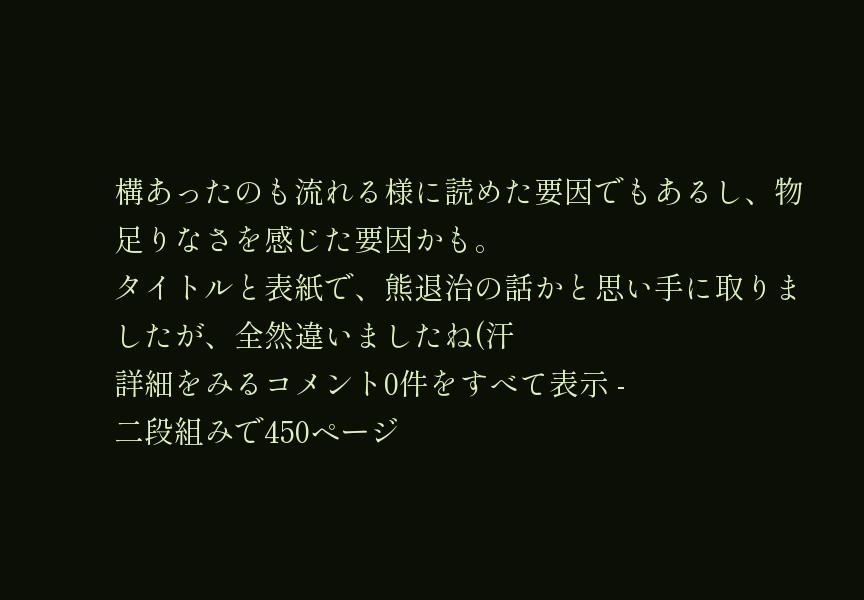構あったのも流れる様に読めた要因でもあるし、物足りなさを感じた要因かも。
タイトルと表紙で、熊退治の話かと思い手に取りましたが、全然違いましたね(汗
詳細をみるコメント0件をすべて表示 -
二段組みで450ページ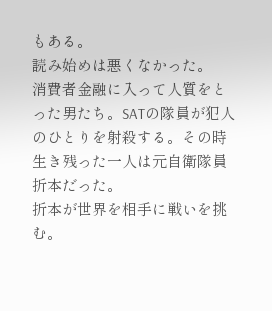もある。
読み始めは悪くなかった。
消費者金融に入って人質をとった男たち。SATの隊員が犯人のひとりを射殺する。その時生き残った一人は元自衛隊員折本だった。
折本が世界を相手に戦いを挑む。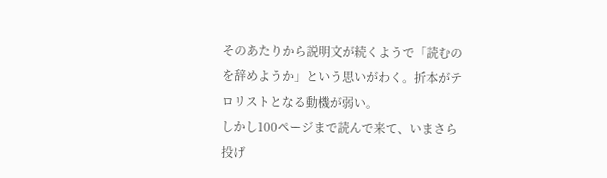そのあたりから説明文が続くようで「読むのを辞めようか」という思いがわく。折本がテロリストとなる動機が弱い。
しかし100ページまで読んで来て、いまさら投げ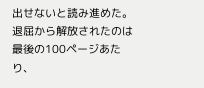出せないと読み進めた。
退屈から解放されたのは最後の100ページあたり、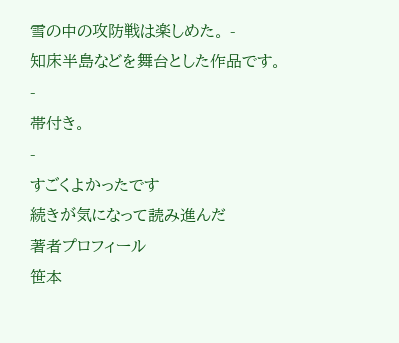雪の中の攻防戦は楽しめた。 -
知床半島などを舞台とした作品です。
-
帯付き。
-
すごくよかったです
続きが気になって読み進んだ
著者プロフィール
笹本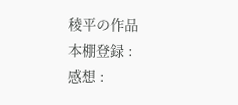稜平の作品
本棚登録 :
感想 :